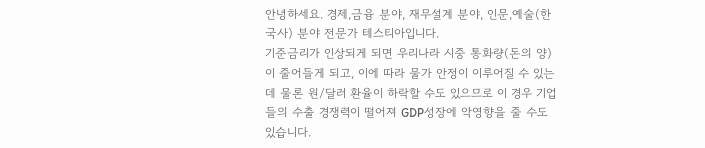안녕하세요. 경제,금융 분야, 재무설계 분야, 인문,예술(한국사) 분야 전문가 테스티아입니다.
기준금리가 인상되게 되면 우리나라 시중 통화량(돈의 양)이 줄어들게 되고, 이에 따라 물가 안정이 이루어질 수 있는데 물론 원/달러 환율이 하락할 수도 있으므로 이 경우 기업들의 수출 경쟁력이 떨어져 GDP성장에 악영향을 줄 수도 있습니다.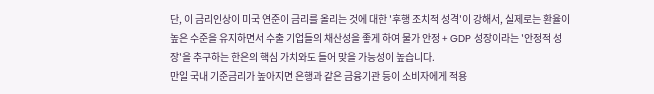단, 이 금리인상이 미국 연준이 금리를 올리는 것에 대한 '후행 조치적 성격'이 강해서, 실제로는 환율이 높은 수준을 유지하면서 수출 기업들의 채산성을 좋게 하여 물가 안정 + GDP 성장이라는 '안정적 성장'을 추구하는 한은의 핵심 가치와도 들어 맞을 가능성이 높습니다.
만일 국내 기준금리가 높아지면 은행과 같은 금융기관 등이 소비자에게 적용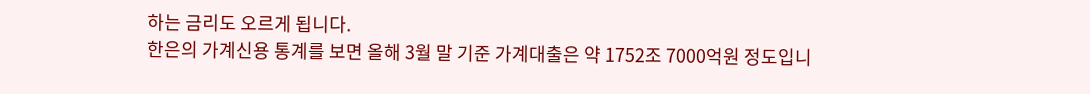하는 금리도 오르게 됩니다.
한은의 가계신용 통계를 보면 올해 3월 말 기준 가계대출은 약 1752조 7000억원 정도입니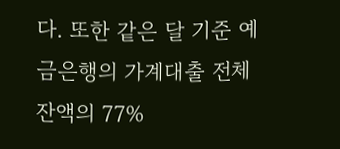다. 또한 같은 달 기준 예금은행의 가계대출 전체 잔액의 77%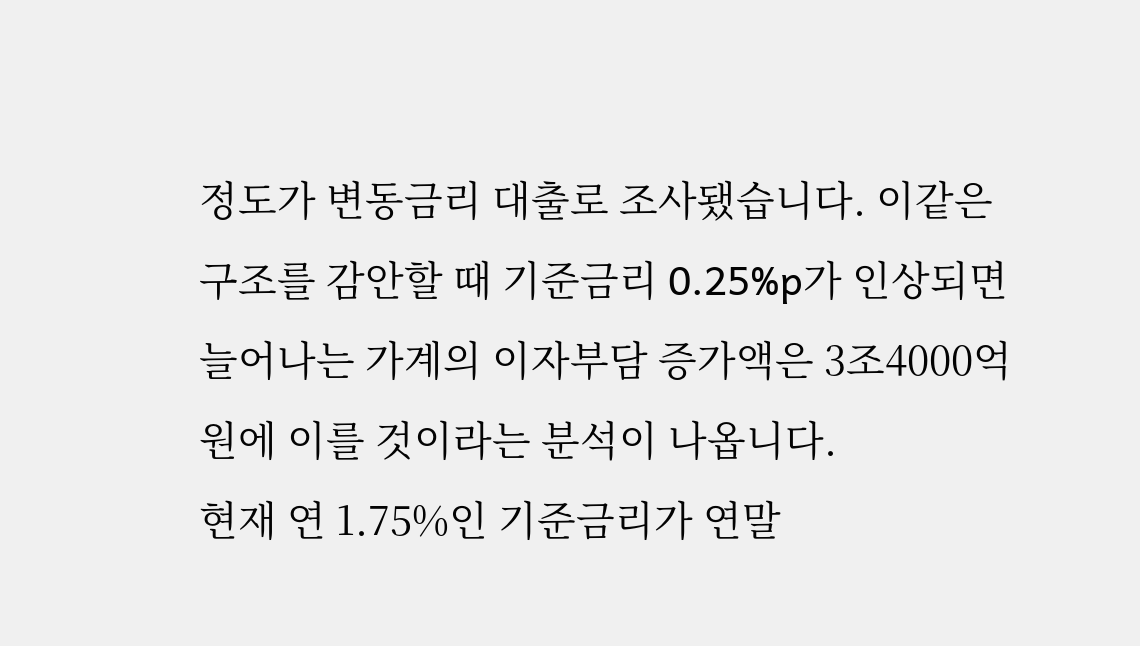정도가 변동금리 대출로 조사됐습니다. 이같은 구조를 감안할 때 기준금리 0.25%p가 인상되면 늘어나는 가계의 이자부담 증가액은 3조4000억원에 이를 것이라는 분석이 나옵니다.
현재 연 1.75%인 기준금리가 연말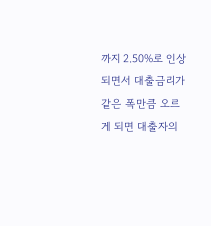까지 2.50%로 인상되면서 대출금리가 같은 폭만큼 오르게 되면 대출자의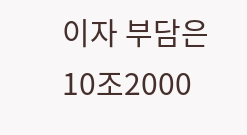이자 부담은 10조2000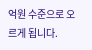억원 수준으로 오르게 됩니다.